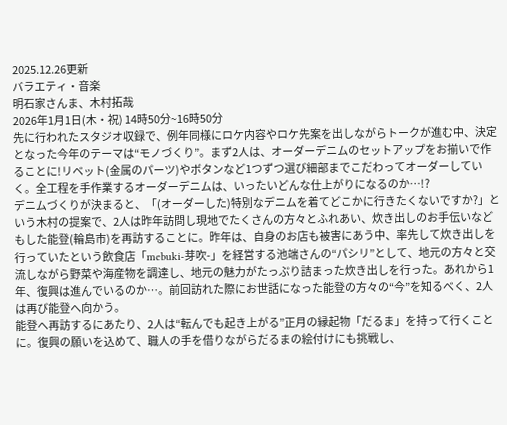2025.12.26更新
バラエティ・音楽
明石家さんま、木村拓哉
2026年1月1日(木・祝) 14時50分~16時50分
先に行われたスタジオ収録で、例年同様にロケ内容やロケ先案を出しながらトークが進む中、決定となった今年のテーマは“モノづくり”。まず2人は、オーダーデニムのセットアップをお揃いで作ることに!リベット(金属のパーツ)やボタンなど1つずつ選び細部までこだわってオーダーしていく。全工程を手作業するオーダーデニムは、いったいどんな仕上がりになるのか…!?
デニムづくりが決まると、「(オーダーした)特別なデニムを着てどこかに行きたくないですか?」という木村の提案で、2人は昨年訪問し現地でたくさんの方々とふれあい、炊き出しのお手伝いなどもした能登(輪島市)を再訪することに。昨年は、自身のお店も被害にあう中、率先して炊き出しを行っていたという飲食店「mebuki-芽吹-」を経営する池端さんの“パシリ”として、地元の方々と交流しながら野菜や海産物を調達し、地元の魅力がたっぷり詰まった炊き出しを行った。あれから1年、復興は進んでいるのか…。前回訪れた際にお世話になった能登の方々の“今”を知るべく、2人は再び能登へ向かう。
能登へ再訪するにあたり、2人は“転んでも起き上がる”正月の縁起物「だるま」を持って行くことに。復興の願いを込めて、職人の手を借りながらだるまの絵付けにも挑戦し、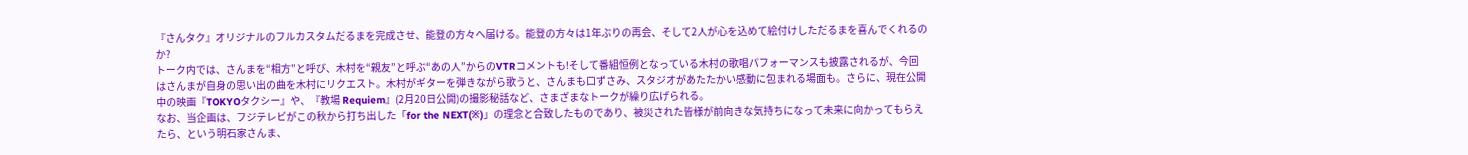『さんタク』オリジナルのフルカスタムだるまを完成させ、能登の方々へ届ける。能登の方々は1年ぶりの再会、そして2人が心を込めて絵付けしただるまを喜んでくれるのか?
トーク内では、さんまを“相方”と呼び、木村を“親友”と呼ぶ“あの人”からのVTRコメントも!そして番組恒例となっている木村の歌唱パフォーマンスも披露されるが、今回はさんまが自身の思い出の曲を木村にリクエスト。木村がギターを弾きながら歌うと、さんまも口ずさみ、スタジオがあたたかい感動に包まれる場面も。さらに、現在公開中の映画『TOKYOタクシー』や、『教場 Requiem』(2月20日公開)の撮影秘話など、さまざまなトークが繰り広げられる。
なお、当企画は、フジテレビがこの秋から打ち出した「for the NEXT(※)」の理念と合致したものであり、被災された皆様が前向きな気持ちになって未来に向かってもらえたら、という明石家さんま、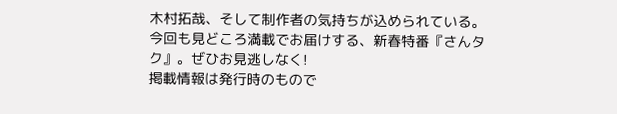木村拓哉、そして制作者の気持ちが込められている。
今回も見どころ満載でお届けする、新春特番『さんタク』。ぜひお見逃しなく!
掲載情報は発行時のもので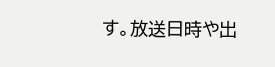す。放送日時や出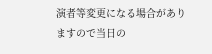演者等変更になる場合がありますので当日の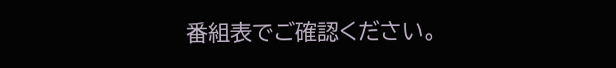番組表でご確認ください。